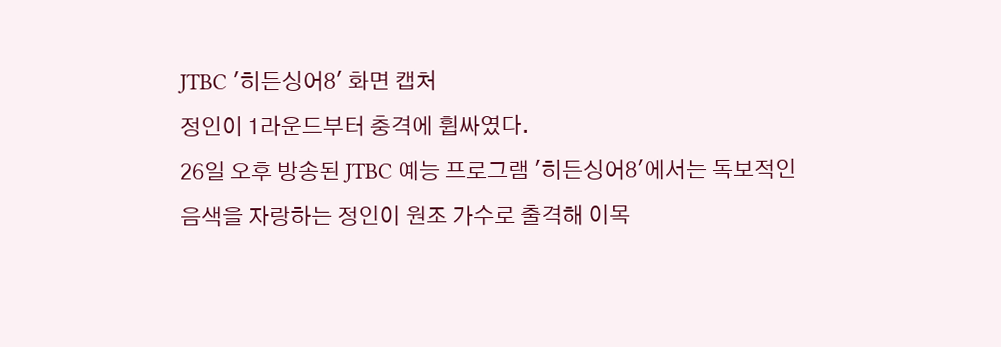JTBC '히든싱어8' 화면 캡처
정인이 1라운드부터 충격에 휩싸였다.
26일 오후 방송된 JTBC 예능 프로그램 '히든싱어8'에서는 독보적인 음색을 자랑하는 정인이 원조 가수로 출격해 이목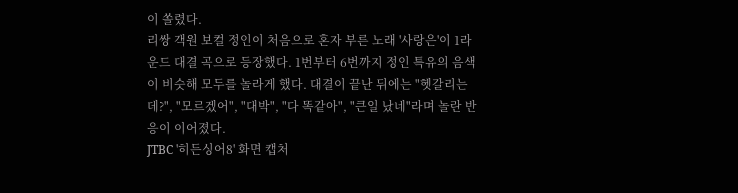이 쏠렸다.
리쌍 객원 보컬 정인이 처음으로 혼자 부른 노래 '사랑은'이 1라운드 대결 곡으로 등장했다. 1번부터 6번까지 정인 특유의 음색이 비슷해 모두를 놀라게 했다. 대결이 끝난 뒤에는 "헷갈리는데?", "모르겠어", "대박", "다 똑같아", "큰일 났네"라며 놀란 반응이 이어졌다.
JTBC '히든싱어8' 화면 캡처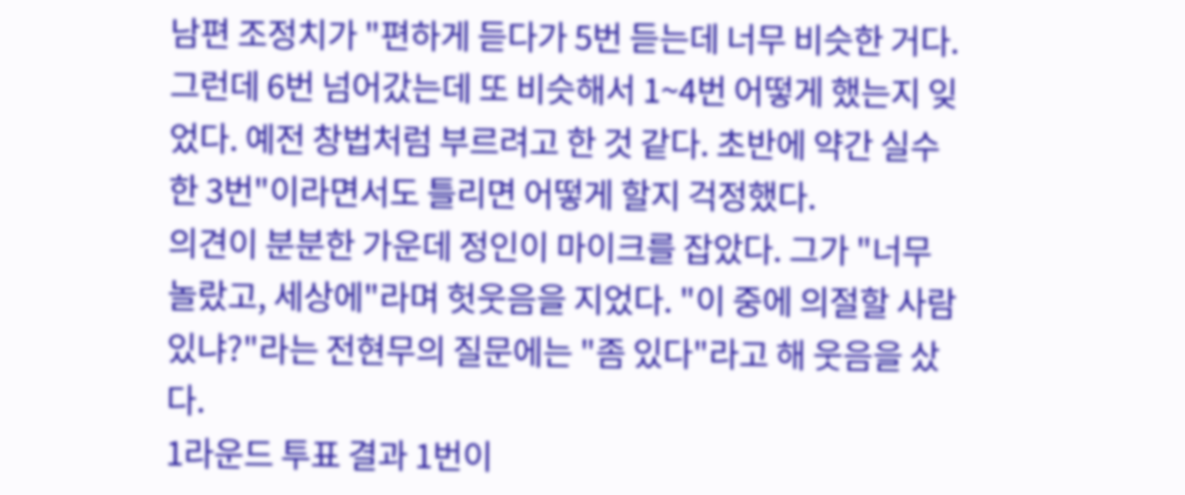남편 조정치가 "편하게 듣다가 5번 듣는데 너무 비슷한 거다. 그런데 6번 넘어갔는데 또 비슷해서 1~4번 어떻게 했는지 잊었다. 예전 창법처럼 부르려고 한 것 같다. 초반에 약간 실수한 3번"이라면서도 틀리면 어떻게 할지 걱정했다.
의견이 분분한 가운데 정인이 마이크를 잡았다. 그가 "너무 놀랐고, 세상에"라며 헛웃음을 지었다. "이 중에 의절할 사람 있냐?"라는 전현무의 질문에는 "좀 있다"라고 해 웃음을 샀다.
1라운드 투표 결과 1번이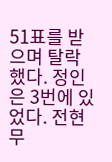51표를 받으며 탈락했다. 정인은 3번에 있었다. 전현무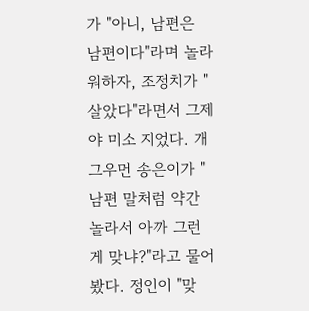가 "아니, 남편은 남편이다"라며 놀라워하자, 조정치가 "살았다"라면서 그제야 미소 지었다. 개그우먼 송은이가 "남편 말처럼 약간 놀라서 아까 그런 게 맞냐?"라고 물어봤다. 정인이 "맞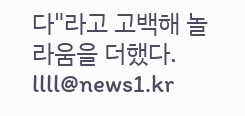다"라고 고백해 놀라움을 더했다.
llll@news1.kr